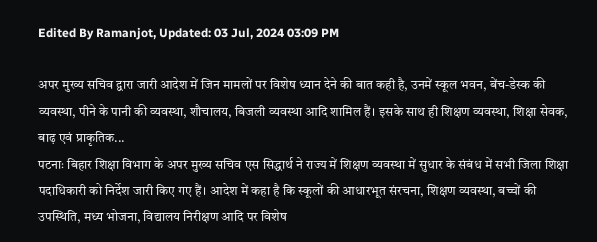Edited By Ramanjot, Updated: 03 Jul, 2024 03:09 PM

अपर मुख्य सचिव द्वारा जारी आदेश में जिन मामलों पर विशेष ध्यान देने की बात कही है, उनमें स्कूल भवन, बेंच-डेस्क की व्यवस्था, पीने के पानी की व्यवस्था, शौचालय, बिजली व्यवस्था आदि शामिल हैं। इसके साथ ही शिक्षण व्यवस्था, शिक्षा सेवक, बाढ़ एवं प्राकृतिक...
पटनाः बिहार शिक्षा विभाग के अपर मुख्य सचिव एस सिद्धार्थ ने राज्य में शिक्षण व्यवस्था में सुधार के संबंध में सभी जिला शिक्षा पदाधिकारी को निर्देश जारी किए गए हैं। आदेश में कहा है कि स्कूलों की आधारभूत संरचना, शिक्षण व्यवस्था, बच्चों की उपस्थिति, मध्य भोजना, विद्यालय निरीक्षण आदि पर विशेष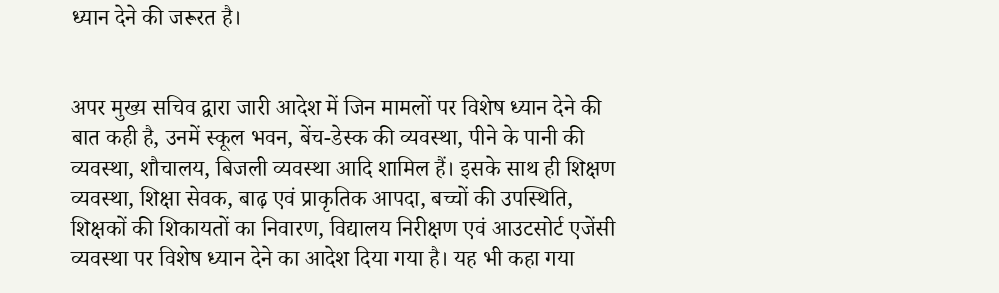ध्यान देने की जरूरत है।


अपर मुख्य सचिव द्वारा जारी आदेश में जिन मामलों पर विशेष ध्यान देने की बात कही है, उनमें स्कूल भवन, बेंच-डेस्क की व्यवस्था, पीने के पानी की व्यवस्था, शौचालय, बिजली व्यवस्था आदि शामिल हैं। इसके साथ ही शिक्षण व्यवस्था, शिक्षा सेवक, बाढ़ एवं प्राकृतिक आपदा, बच्चों की उपस्थिति, शिक्षकों की शिकायतों का निवारण, विद्यालय निरीक्षण एवं आउटसोर्ट एजेंसी व्यवस्था पर विशेष ध्यान देने का आदेश दिया गया है। यह भी कहा गया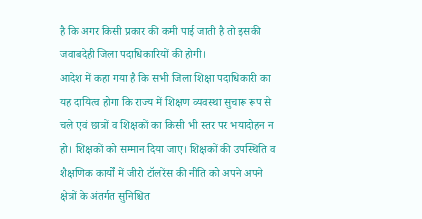है कि अगर किसी प्रकार की कमी पाई जाती है तो इसकी जवाबदेही जिला पदाधिकारियों की होगी।
आदेश में कहा गया है कि सभी जिला शिक्षा पदाधिकारी का यह दायित्व होगा कि राज्य में शिक्षण व्यवस्था सुचारू रूप से चले एवं छात्रों व शिक्षकों का किसी भी स्तर पर भयादोहन न हो। शिक्षकों को सम्मान दिया जाए। शिक्षकों की उपस्थिति व शैक्षणिक कार्यों में जीरो टॉलरेंस की नीति को अपने अपने क्षेत्रों के अंतर्गत सुनिश्चित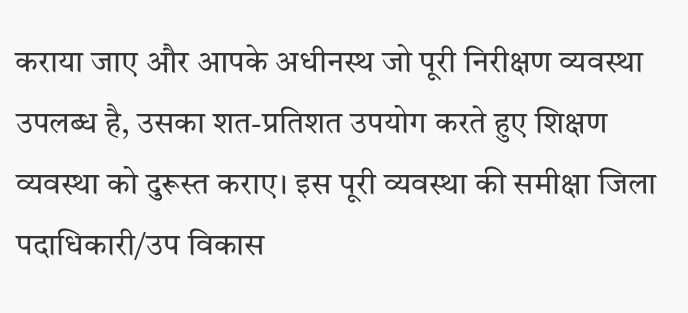कराया जाए और आपके अधीनस्थ जो पूरी निरीक्षण व्यवस्था उपलब्ध है, उसका शत-प्रतिशत उपयोग करते हुए शिक्षण व्यवस्था को दुरूस्त कराए। इस पूरी व्यवस्था की समीक्षा जिला पदाधिकारी/उप विकास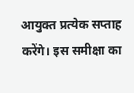आयुक्त प्रत्येक सप्ताह करेंगे। इस समीक्षा का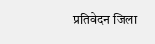प्रतिवेदन जिला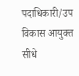पदाधिकारी/उप विकास आयुक्त सीधे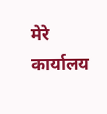मेरे कार्यालय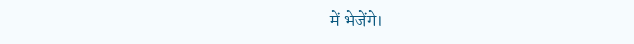में भेजेंगे।